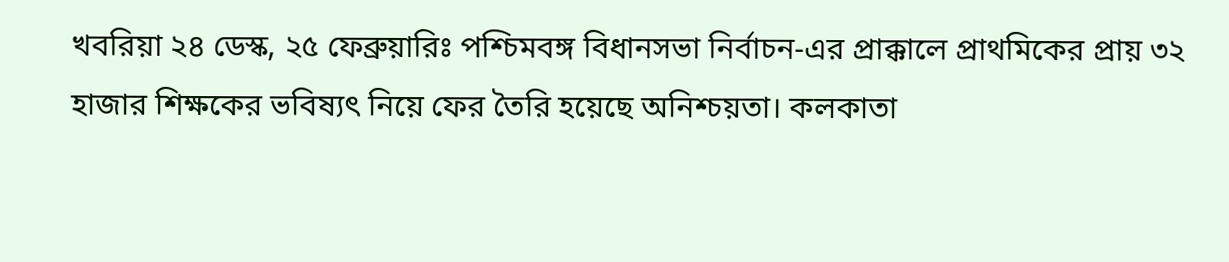খবরিয়া ২৪ ডেস্ক, ২৫ ফেব্রুয়ারিঃ পশ্চিমবঙ্গ বিধানসভা নির্বাচন-এর প্রাক্কালে প্রাথমিকের প্রায় ৩২ হাজার শিক্ষকের ভবিষ্যৎ নিয়ে ফের তৈরি হয়েছে অনিশ্চয়তা। কলকাতা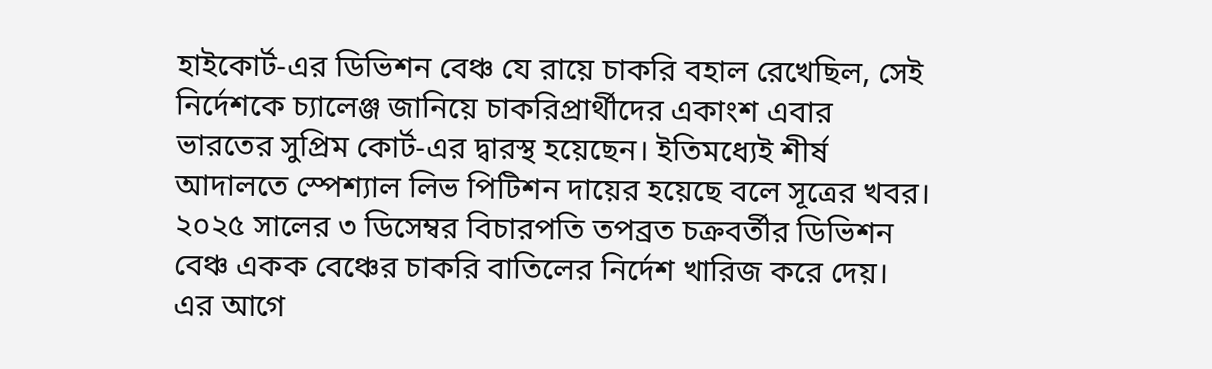হাইকোর্ট-এর ডিভিশন বেঞ্চ যে রায়ে চাকরি বহাল রেখেছিল, সেই নির্দেশকে চ্যালেঞ্জ জানিয়ে চাকরিপ্রার্থীদের একাংশ এবার ভারতের সুপ্রিম কোর্ট-এর দ্বারস্থ হয়েছেন। ইতিমধ্যেই শীর্ষ আদালতে স্পেশ্যাল লিভ পিটিশন দায়ের হয়েছে বলে সূত্রের খবর।
২০২৫ সালের ৩ ডিসেম্বর বিচারপতি তপব্রত চক্রবর্তীর ডিভিশন বেঞ্চ একক বেঞ্চের চাকরি বাতিলের নির্দেশ খারিজ করে দেয়। এর আগে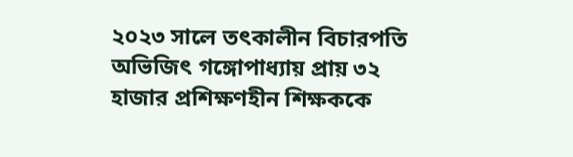২০২৩ সালে তৎকালীন বিচারপতি অভিজিৎ গঙ্গোপাধ্যায় প্রায় ৩২ হাজার প্রশিক্ষণহীন শিক্ষককে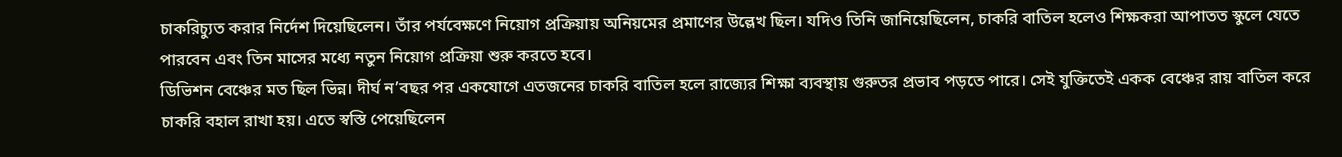চাকরিচ্যুত করার নির্দেশ দিয়েছিলেন। তাঁর পর্যবেক্ষণে নিয়োগ প্রক্রিয়ায় অনিয়মের প্রমাণের উল্লেখ ছিল। যদিও তিনি জানিয়েছিলেন, চাকরি বাতিল হলেও শিক্ষকরা আপাতত স্কুলে যেতে পারবেন এবং তিন মাসের মধ্যে নতুন নিয়োগ প্রক্রিয়া শুরু করতে হবে।
ডিভিশন বেঞ্চের মত ছিল ভিন্ন। দীর্ঘ ন’বছর পর একযোগে এতজনের চাকরি বাতিল হলে রাজ্যের শিক্ষা ব্যবস্থায় গুরুতর প্রভাব পড়তে পারে। সেই যুক্তিতেই একক বেঞ্চের রায় বাতিল করে চাকরি বহাল রাখা হয়। এতে স্বস্তি পেয়েছিলেন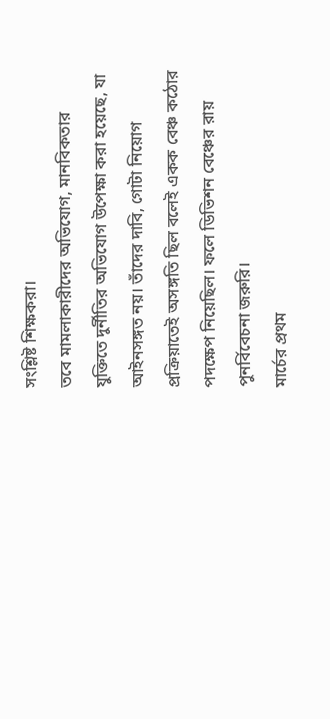সংশ্লিষ্ট শিক্ষকরা।
তবে মামলাকারীদের অভিযোগ, মানবিকতার যুক্তিতে দুর্নীতির অভিযোগ উপেক্ষা করা হয়েছে, যা আইনসঙ্গত নয়। তাঁদের দাবি, গোটা নিয়োগ প্রক্রিয়াতেই অসঙ্গতি ছিল বলেই একক বেঞ্চ কঠোর পদক্ষেপ নিয়েছিল। ফলে ডিভিশন বেঞ্চের রায় পুনর্বিবেচনা জরুরি।
মার্চের প্রথম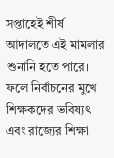সপ্তাহেই শীর্ষ আদালতে এই মামলার শুনানি হতে পারে। ফলে নির্বাচনের মুখে শিক্ষকদের ভবিষ্যৎ এবং রাজ্যের শিক্ষা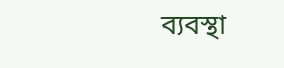ব্যবস্থা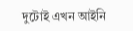দুটোই এখন আইনি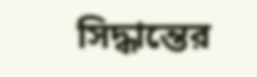সিদ্ধান্তের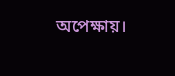অপেক্ষায়।